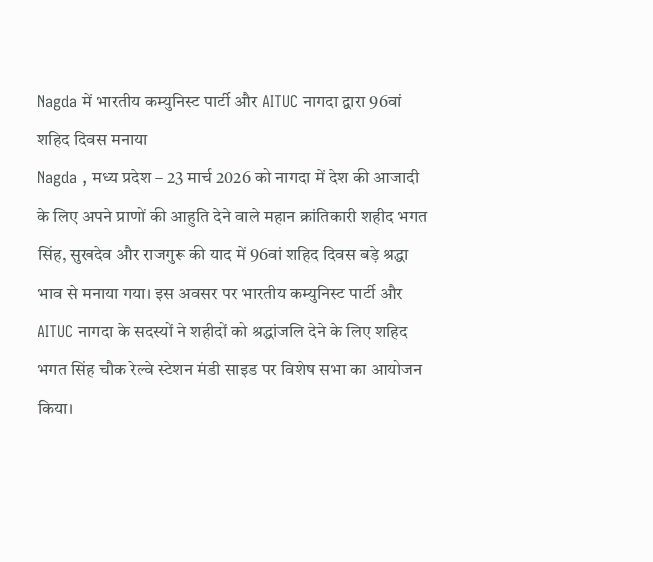Nagda में भारतीय कम्युनिस्ट पार्टी और AITUC नागदा द्वारा 96वां शहिद दिवस मनाया
Nagda , मध्य प्रदेश – 23 मार्च 2026 को नागदा में देश की आजादी के लिए अपने प्राणों की आहुति देने वाले महान क्रांतिकारी शहीद भगत सिंह, सुखदेव और राजगुरू की याद में 96वां शहिद दिवस बड़े श्रद्धा भाव से मनाया गया। इस अवसर पर भारतीय कम्युनिस्ट पार्टी और AITUC नागदा के सदस्यों ने शहीदों को श्रद्धांजलि देने के लिए शहिद भगत सिंह चौक रेल्वे स्टेशन मंडी साइड पर विशेष सभा का आयोजन किया।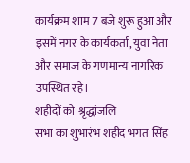कार्यक्रम शाम 7 बजे शुरू हुआ और इसमें नगर के कार्यकर्ता, युवा नेता और समाज के गणमान्य नागरिक उपस्थित रहे।
शहीदों को श्रृद्धांजलि
सभा का शुभारंभ शहीद भगत सिंह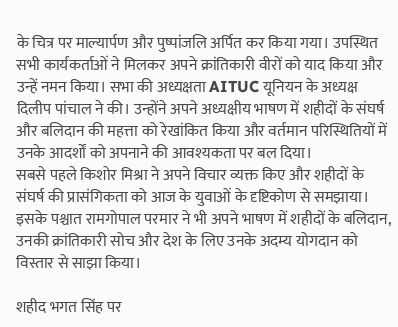के चित्र पर माल्यार्पण और पुष्पांजलि अर्पित कर किया गया। उपस्थित सभी कार्यकर्ताओं ने मिलकर अपने क्रांतिकारी वीरों को याद किया और उन्हें नमन किया। सभा की अध्यक्षता AITUC यूनियन के अध्यक्ष दिलीप पांचाल ने की। उन्होंने अपने अध्यक्षीय भाषण में शहीदों के संघर्ष और बलिदान की महत्ता को रेखांकित किया और वर्तमान परिस्थितियों में उनके आदर्शों को अपनाने की आवश्यकता पर बल दिया।
सबसे पहले किशोर मिश्रा ने अपने विचार व्यक्त किए और शहीदों के संघर्ष की प्रासंगिकता को आज के युवाओं के दृष्टिकोण से समझाया। इसके पश्चात रामगोपाल परमार ने भी अपने भाषण में शहीदों के बलिदान, उनकी क्रांतिकारी सोच और देश के लिए उनके अदम्य योगदान को विस्तार से साझा किया।

शहीद भगत सिंह पर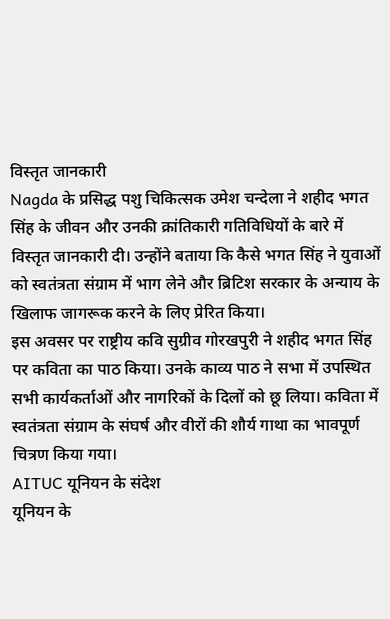विस्तृत जानकारी
Nagda के प्रसिद्ध पशु चिकित्सक उमेश चन्देला ने शहीद भगत सिंह के जीवन और उनकी क्रांतिकारी गतिविधियों के बारे में विस्तृत जानकारी दी। उन्होंने बताया कि कैसे भगत सिंह ने युवाओं को स्वतंत्रता संग्राम में भाग लेने और ब्रिटिश सरकार के अन्याय के खिलाफ जागरूक करने के लिए प्रेरित किया।
इस अवसर पर राष्ट्रीय कवि सुग्रीव गोरखपुरी ने शहीद भगत सिंह पर कविता का पाठ किया। उनके काव्य पाठ ने सभा में उपस्थित सभी कार्यकर्ताओं और नागरिकों के दिलों को छू लिया। कविता में स्वतंत्रता संग्राम के संघर्ष और वीरों की शौर्य गाथा का भावपूर्ण चित्रण किया गया।
AITUC यूनियन के संदेश
यूनियन के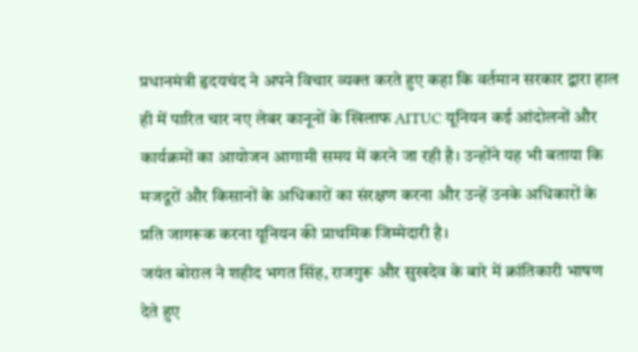प्रधानमंत्री हृदयचंद ने अपने विचार व्यक्त करते हुए कहा कि वर्तमान सरकार द्वारा हाल ही में पारित चार नए लेबर कानूनों के खिलाफ AITUC यूनियन कई आंदोलनों और कार्यक्रमों का आयोजन आगामी समय में करने जा रही है। उन्होंने यह भी बताया कि मजदूरों और किसानों के अधिकारों का संरक्षण करना और उन्हें उनके अधिकारों के प्रति जागरूक करना यूनियन की प्राथमिक जिम्मेदारी है।
जयंत बोराल ने शहीद भगत सिंह, राजगुरू और सुखदेव के बारे में क्रांतिकारी भाषण देते हुए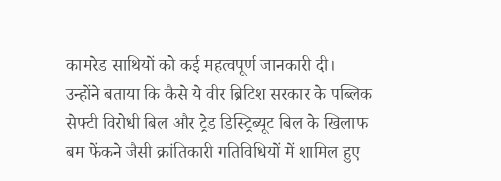कामरेड साथियों को कई महत्वपूर्ण जानकारी दी। उन्होंने बताया कि कैसे ये वीर ब्रिटिश सरकार के पब्लिक सेफ्टी विरोधी बिल और ट्रेड डिस्ट्रिब्यूट बिल के खिलाफ बम फेंकने जैसी क्रांतिकारी गतिविधियों में शामिल हुए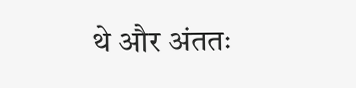थे और अंततः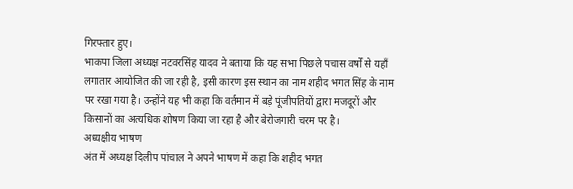गिरफ्तार हुए।
भाकपा जिला अध्यक्ष नटवरसिंह यादव ने बताया कि यह सभा पिछले पचास वर्षों से यहाँ लगातार आयोजित की जा रही है, इसी कारण इस स्थान का नाम शहीद भगत सिंह के नाम पर रखा गया है। उन्होंने यह भी कहा कि वर्तमान में बड़े पूंजीपतियों द्वारा मजदूरों और किसानों का अत्यधिक शोषण किया जा रहा है और बेरोजगारी चरम पर है।
अध्यक्षीय भाषण
अंत में अध्यक्ष दिलीप पांचाल ने अपने भाषण में कहा कि शहीद भगत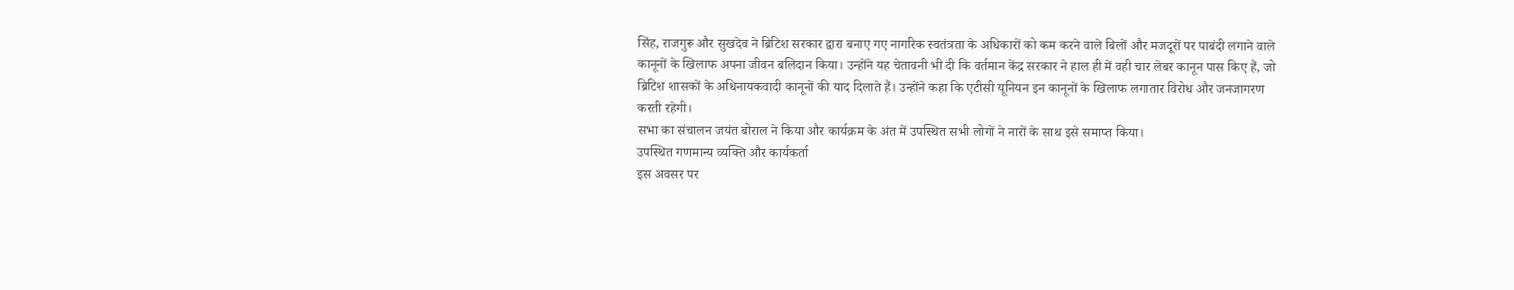सिंह, राजगुरू और सुखदेव ने ब्रिटिश सरकार द्वारा बनाए गए नागरिक स्वतंत्रता के अधिकारों को कम करने वाले बिलों और मजदूरों पर पाबंदी लगाने वाले कानूनों के खिलाफ अपना जीवन बलिदान किया। उन्होंने यह चेतावनी भी दी कि वर्तमान केंद्र सरकार ने हाल ही में वही चार लेबर कानून पास किए हैं, जो ब्रिटिश शासकों के अधिनायकवादी कानूनों की याद दिलाते हैं। उन्होंने कहा कि एटीसी यूनियन इन कानूनों के खिलाफ लगातार विरोध और जनजागरण करती रहेगी।
सभा का संचालन जयंत बोराल ने किया और कार्यक्रम के अंत में उपस्थित सभी लोगों ने नारों के साथ इसे समाप्त किया।
उपस्थित गणमान्य व्यक्ति और कार्यकर्ता
इस अवसर पर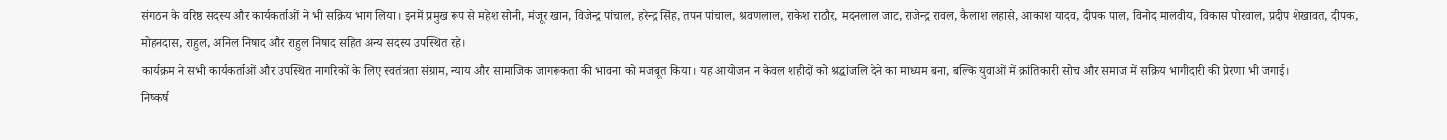संगठन के वरिष्ठ सदस्य और कार्यकर्ताओं ने भी सक्रिय भाग लिया। इनमें प्रमुख रूप से महेश सोनी, मंजूर खान, विजेन्द्र पांचाल, हरेन्द्र सिंह, तपन पांचाल, श्रवणलाल, राकेश राठौर, मदनलाल जाट, राजेन्द्र रावल, कैलाश लहासे, आकाश यादव, दीपक पाल, विनोद मालवीय, विकास पोरवाल, प्रदीप शेखावत, दीपक, मोहनदास, राहुल, अनिल निषाद और राहुल निषाद सहित अन्य सदस्य उपस्थित रहे।
कार्यक्रम ने सभी कार्यकर्ताओं और उपस्थित नागरिकों के लिए स्वतंत्रता संग्राम, न्याय और सामाजिक जागरूकता की भावना को मजबूत किया। यह आयोजन न केवल शहीदों को श्रद्धांजलि देने का माध्यम बना, बल्कि युवाओं में क्रांतिकारी सोच और समाज में सक्रिय भागीदारी की प्रेरणा भी जगाई।
निष्कर्ष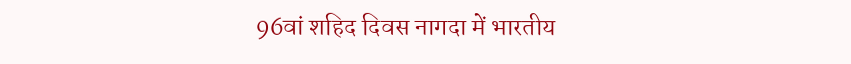96वां शहिद दिवस नागदा में भारतीय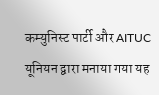कम्युनिस्ट पार्टी और AITUC यूनियन द्वारा मनाया गया यह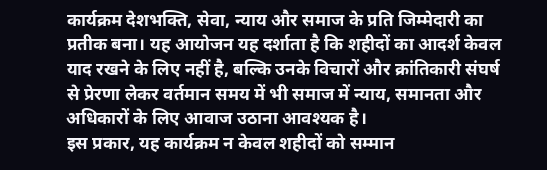कार्यक्रम देशभक्ति, सेवा, न्याय और समाज के प्रति जिम्मेदारी का प्रतीक बना। यह आयोजन यह दर्शाता है कि शहीदों का आदर्श केवल याद रखने के लिए नहीं है, बल्कि उनके विचारों और क्रांतिकारी संघर्ष से प्रेरणा लेकर वर्तमान समय में भी समाज में न्याय, समानता और अधिकारों के लिए आवाज उठाना आवश्यक है।
इस प्रकार, यह कार्यक्रम न केवल शहीदों को सम्मान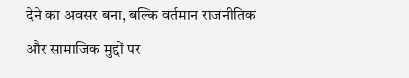देने का अवसर बना, बल्कि वर्तमान राजनीतिक और सामाजिक मुद्दों पर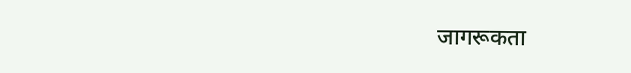जागरूकता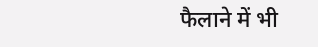फैलाने में भी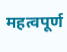महत्वपूर्ण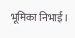भूमिका निभाई।